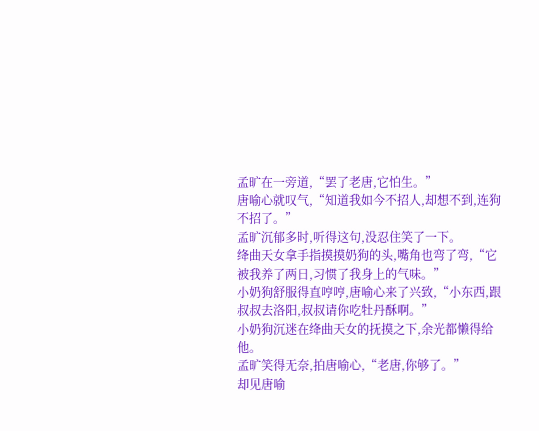孟旷在一旁道,“罢了老唐,它怕生。”
唐喻心就叹气,“知道我如今不招人,却想不到,连狗不招了。”
孟旷沉郁多时,听得这句,没忍住笑了一下。
绛曲天女拿手指摸摸奶狗的头,嘴角也弯了弯,“它被我养了两日,习惯了我身上的气味。”
小奶狗舒服得直哼哼,唐喻心来了兴致,“小东西,跟叔叔去洛阳,叔叔请你吃牡丹酥啊。”
小奶狗沉迷在绛曲天女的抚摸之下,余光都懒得给他。
孟旷笑得无奈,拍唐喻心,“老唐,你够了。”
却见唐喻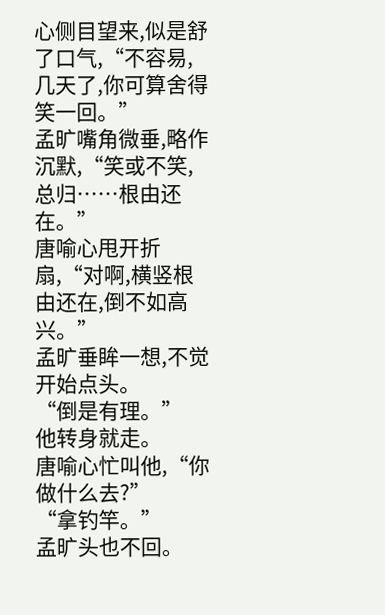心侧目望来,似是舒了口气,“不容易,几天了,你可算舍得笑一回。”
孟旷嘴角微垂,略作沉默,“笑或不笑,总归……根由还在。”
唐喻心甩开折扇,“对啊,横竖根由还在,倒不如高兴。”
孟旷垂眸一想,不觉开始点头。
“倒是有理。”
他转身就走。
唐喻心忙叫他,“你做什么去?”
“拿钓竿。”
孟旷头也不回。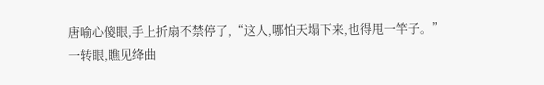唐喻心傻眼,手上折扇不禁停了,“这人,哪怕天塌下来,也得甩一竿子。”
一转眼,瞧见绛曲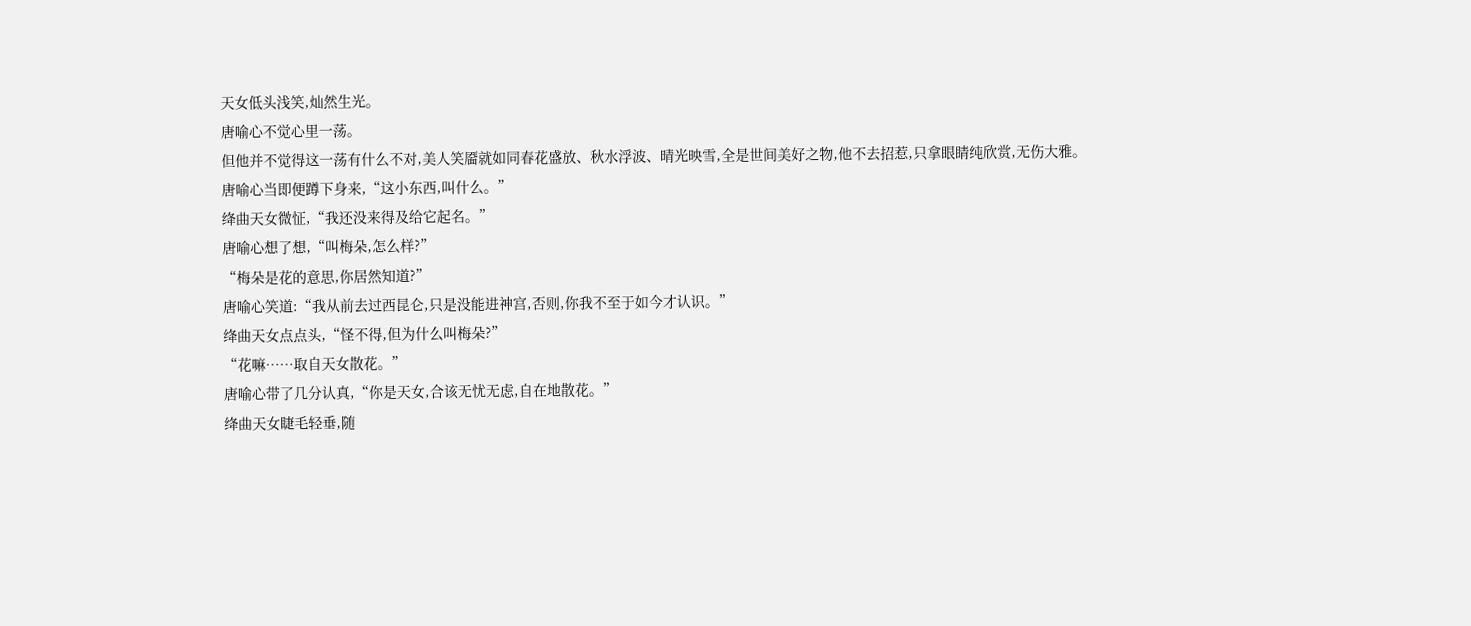天女低头浅笑,灿然生光。
唐喻心不觉心里一荡。
但他并不觉得这一荡有什么不对,美人笑靥就如同春花盛放、秋水浮波、晴光映雪,全是世间美好之物,他不去招惹,只拿眼睛纯欣赏,无伤大雅。
唐喻心当即便蹲下身来,“这小东西,叫什么。”
绛曲天女微怔,“我还没来得及给它起名。”
唐喻心想了想,“叫梅朵,怎么样?”
“梅朵是花的意思,你居然知道?”
唐喻心笑道:“我从前去过西昆仑,只是没能进神宫,否则,你我不至于如今才认识。”
绛曲天女点点头,“怪不得,但为什么叫梅朵?”
“花嘛……取自天女散花。”
唐喻心带了几分认真,“你是天女,合该无忧无虑,自在地散花。”
绛曲天女睫毛轻垂,随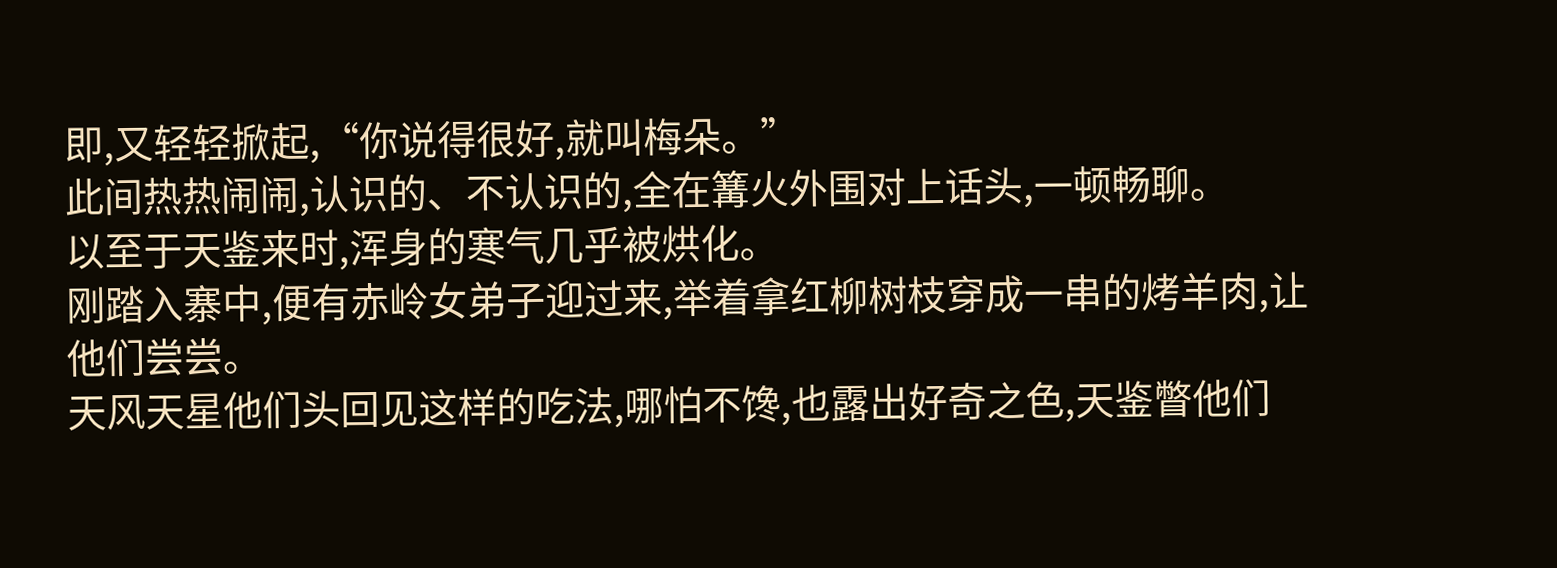即,又轻轻掀起,“你说得很好,就叫梅朵。”
此间热热闹闹,认识的、不认识的,全在篝火外围对上话头,一顿畅聊。
以至于天鉴来时,浑身的寒气几乎被烘化。
刚踏入寨中,便有赤岭女弟子迎过来,举着拿红柳树枝穿成一串的烤羊肉,让他们尝尝。
天风天星他们头回见这样的吃法,哪怕不馋,也露出好奇之色,天鉴瞥他们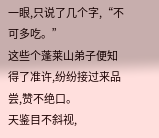一眼,只说了几个字,“不可多吃。”
这些个蓬莱山弟子便知得了准许,纷纷接过来品尝,赞不绝口。
天鉴目不斜视,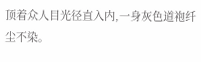顶着众人目光径直入内,一身灰色道袍纤尘不染。